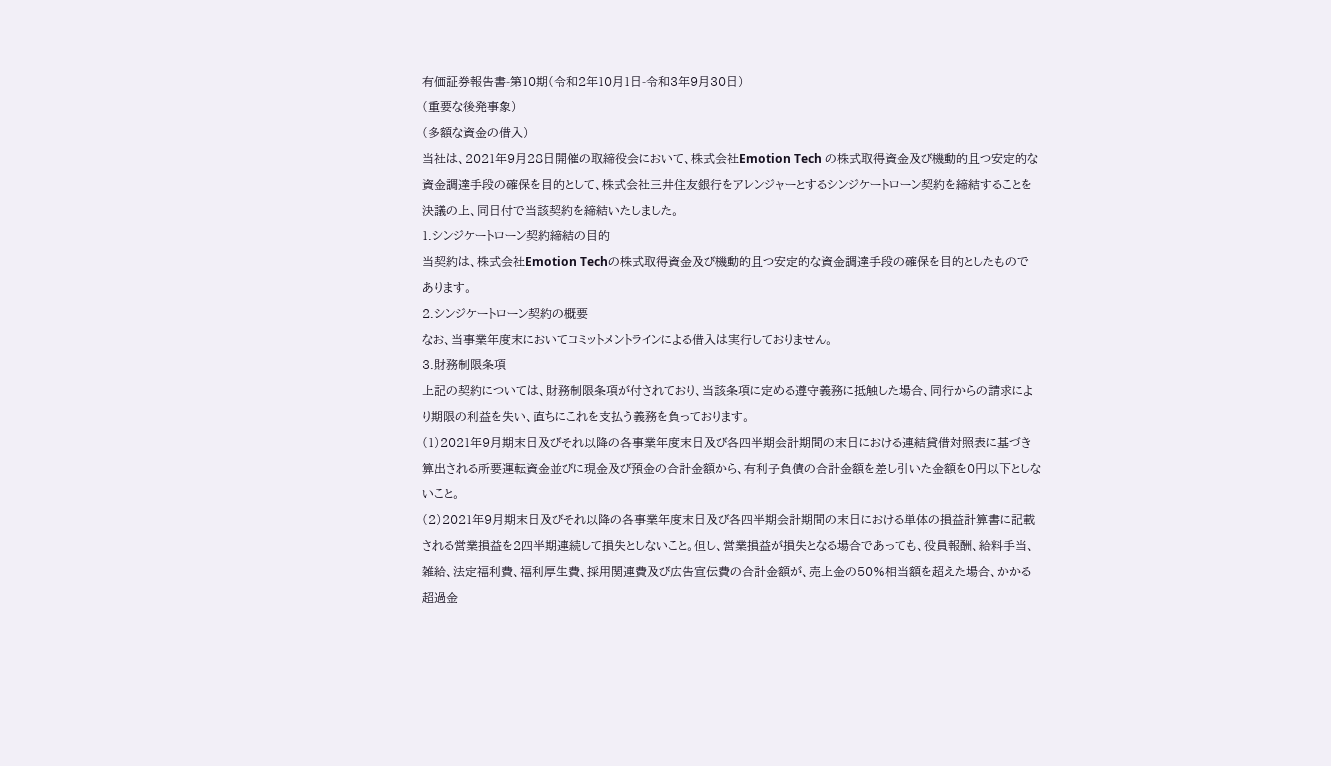有価証券報告書-第10期(令和2年10月1日-令和3年9月30日)
(重要な後発事象)
(多額な資金の借入)
当社は、2021年9月28日開催の取締役会において、株式会社Emotion Tech の株式取得資金及び機動的且つ安定的な資金調達手段の確保を目的として、株式会社三井住友銀行をアレンジャーとするシンジケートローン契約を締結することを決議の上、同日付で当該契約を締結いたしました。
1.シンジケートローン契約締結の目的
当契約は、株式会社Emotion Techの株式取得資金及び機動的且つ安定的な資金調達手段の確保を目的としたものであります。
2.シンジケートローン契約の概要
なお、当事業年度末においてコミットメントラインによる借入は実行しておりません。
3.財務制限条項
上記の契約については、財務制限条項が付されており、当該条項に定める遵守義務に抵触した場合、同行からの請求により期限の利益を失い、直ちにこれを支払う義務を負っております。
(1)2021年9月期末日及びそれ以降の各事業年度末日及び各四半期会計期間の末日における連結貸借対照表に基づき算出される所要運転資金並びに現金及び預金の合計金額から、有利子負債の合計金額を差し引いた金額を0円以下としないこと。
(2)2021年9月期末日及びそれ以降の各事業年度末日及び各四半期会計期間の末日における単体の損益計算書に記載される営業損益を2四半期連続して損失としないこと。但し、営業損益が損失となる場合であっても、役員報酬、給料手当、雑給、法定福利費、福利厚生費、採用関連費及び広告宣伝費の合計金額が、売上金の50%相当額を超えた場合、かかる超過金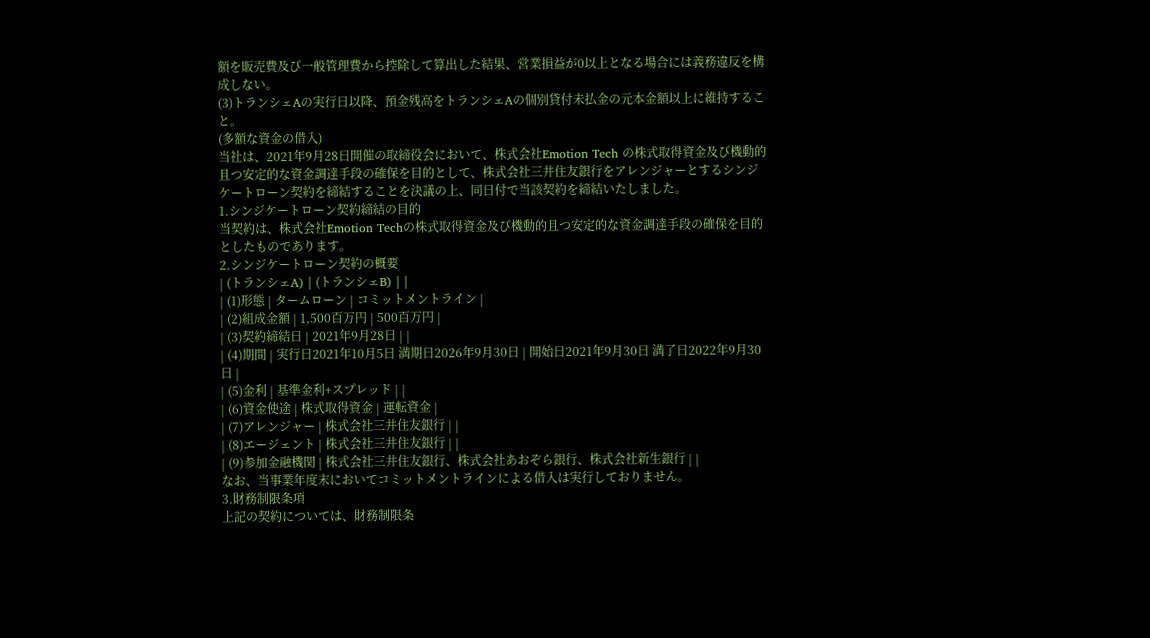額を販売費及び一般管理費から控除して算出した結果、営業損益が0以上となる場合には義務違反を構成しない。
(3)トランシェAの実行日以降、預金残高をトランシェAの個別貸付未払金の元本金額以上に維持すること。
(多額な資金の借入)
当社は、2021年9月28日開催の取締役会において、株式会社Emotion Tech の株式取得資金及び機動的且つ安定的な資金調達手段の確保を目的として、株式会社三井住友銀行をアレンジャーとするシンジケートローン契約を締結することを決議の上、同日付で当該契約を締結いたしました。
1.シンジケートローン契約締結の目的
当契約は、株式会社Emotion Techの株式取得資金及び機動的且つ安定的な資金調達手段の確保を目的としたものであります。
2.シンジケートローン契約の概要
| (トランシェA) | (トランシェB) | |
| (1)形態 | タームローン | コミットメントライン |
| (2)組成金額 | 1,500百万円 | 500百万円 |
| (3)契約締結日 | 2021年9月28日 | |
| (4)期間 | 実行日2021年10月5日 満期日2026年9月30日 | 開始日2021年9月30日 満了日2022年9月30日 |
| (5)金利 | 基準金利+スプレッド | |
| (6)資金使途 | 株式取得資金 | 運転資金 |
| (7)アレンジャー | 株式会社三井住友銀行 | |
| (8)エージェント | 株式会社三井住友銀行 | |
| (9)参加金融機関 | 株式会社三井住友銀行、株式会社あおぞら銀行、株式会社新生銀行 | |
なお、当事業年度末においてコミットメントラインによる借入は実行しておりません。
3.財務制限条項
上記の契約については、財務制限条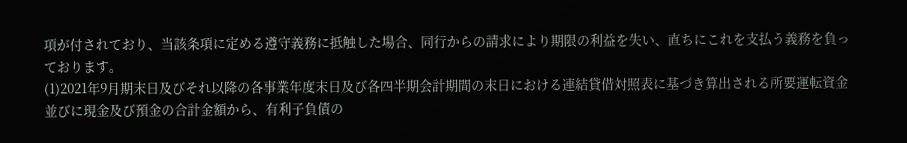項が付されており、当該条項に定める遵守義務に抵触した場合、同行からの請求により期限の利益を失い、直ちにこれを支払う義務を負っております。
(1)2021年9月期末日及びそれ以降の各事業年度末日及び各四半期会計期間の末日における連結貸借対照表に基づき算出される所要運転資金並びに現金及び預金の合計金額から、有利子負債の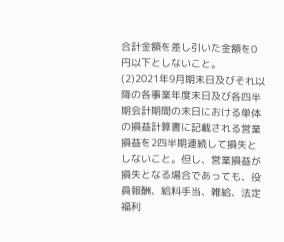合計金額を差し引いた金額を0円以下としないこと。
(2)2021年9月期末日及びそれ以降の各事業年度末日及び各四半期会計期間の末日における単体の損益計算書に記載される営業損益を2四半期連続して損失としないこと。但し、営業損益が損失となる場合であっても、役員報酬、給料手当、雑給、法定福利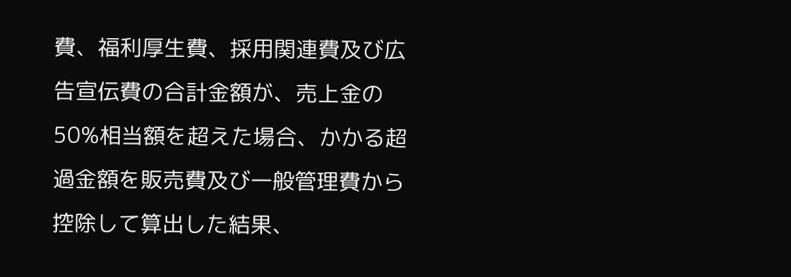費、福利厚生費、採用関連費及び広告宣伝費の合計金額が、売上金の50%相当額を超えた場合、かかる超過金額を販売費及び一般管理費から控除して算出した結果、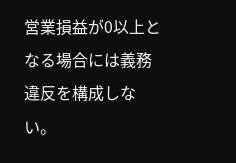営業損益が0以上となる場合には義務違反を構成しない。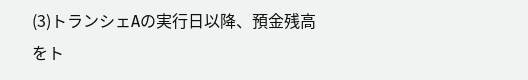(3)トランシェAの実行日以降、預金残高をト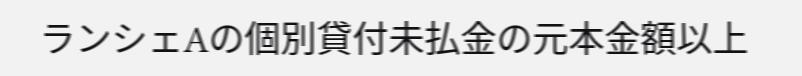ランシェAの個別貸付未払金の元本金額以上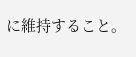に維持すること。